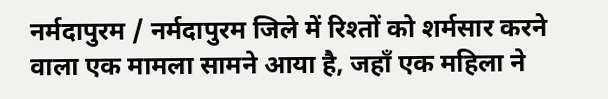नर्मदापुरम / नर्मदापुरम जिले में रिश्तों को शर्मसार करने वाला एक मामला सामने आया है, जहाँ एक महिला ने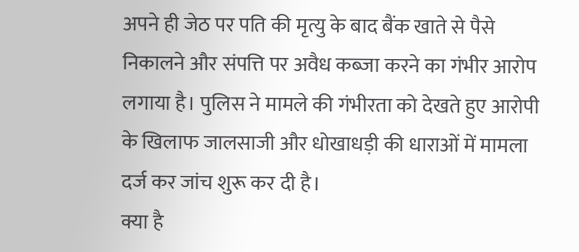अपने ही जेठ पर पति की मृत्यु के बाद बैंक खाते से पैसे निकालने और संपत्ति पर अवैध कब्जा करने का गंभीर आरोप लगाया है। पुलिस ने मामले की गंभीरता को देखते हुए आरोपी के खिलाफ जालसाजी और धोखाधड़ी की धाराओं में मामला दर्ज कर जांच शुरू कर दी है।
क्या है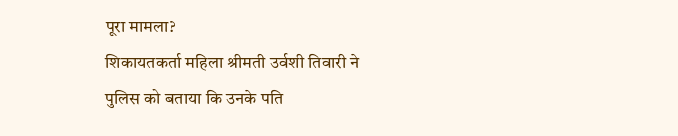पूरा मामला?
शिकायतकर्ता महिला श्रीमती उर्वशी तिवारी ने पुलिस को बताया कि उनके पति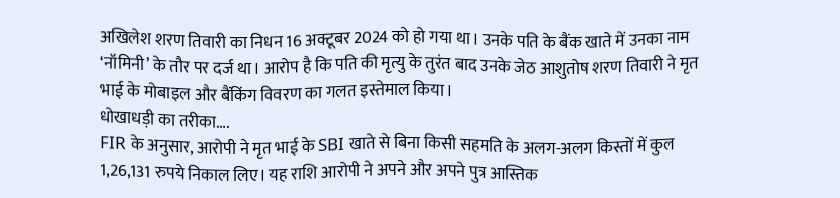अखिलेश शरण तिवारी का निधन 16 अक्टूबर 2024 को हो गया था। उनके पति के बैंक खाते में उनका नाम ‘नॉमिनी’ के तौर पर दर्ज था। आरोप है कि पति की मृत्यु के तुरंत बाद उनके जेठ आशुतोष शरण तिवारी ने मृत भाई के मोबाइल और बैंकिंग विवरण का गलत इस्तेमाल किया।
धोखाधड़ी का तरीका….
FIR के अनुसार, आरोपी ने मृत भाई के SBI खाते से बिना किसी सहमति के अलग-अलग किस्तों में कुल 1,26,131 रुपये निकाल लिए। यह राशि आरोपी ने अपने और अपने पुत्र आस्तिक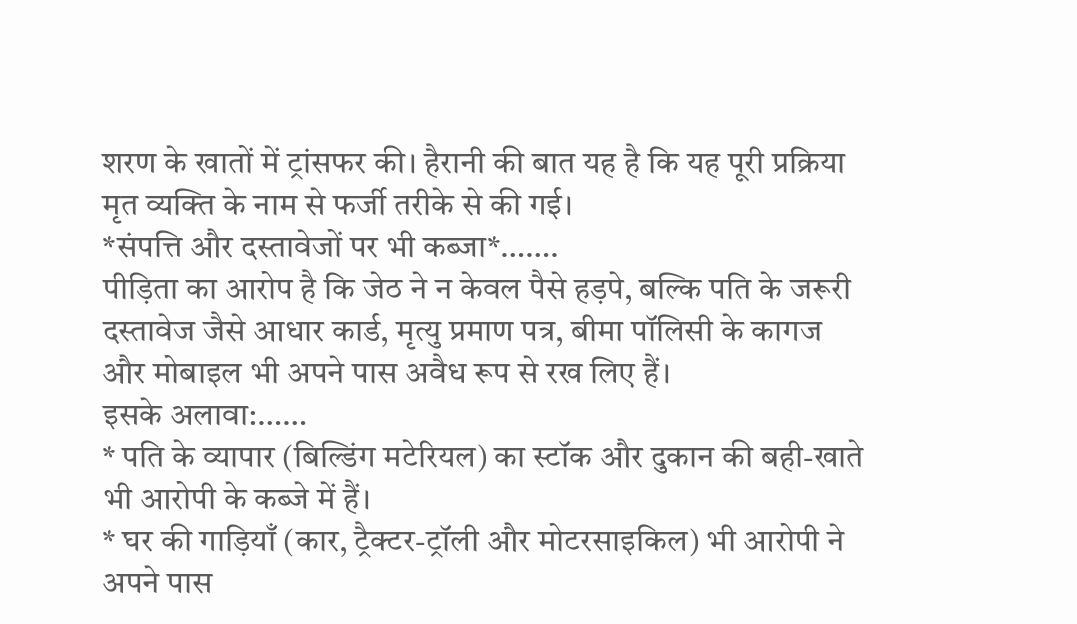शरण के खातों में ट्रांसफर की। हैरानी की बात यह है कि यह पूरी प्रक्रिया मृत व्यक्ति के नाम से फर्जी तरीके से की गई।
*संपत्ति और दस्तावेजों पर भी कब्जा*…….
पीड़िता का आरोप है कि जेठ ने न केवल पैसे हड़पे, बल्कि पति के जरूरी दस्तावेज जैसे आधार कार्ड, मृत्यु प्रमाण पत्र, बीमा पॉलिसी के कागज और मोबाइल भी अपने पास अवैध रूप से रख लिए हैं।
इसके अलावा:……
* पति के व्यापार (बिल्डिंग मटेरियल) का स्टॉक और दुकान की बही-खाते भी आरोपी के कब्जे में हैं।
* घर की गाड़ियाँ (कार, ट्रैक्टर-ट्रॉली और मोटरसाइकिल) भी आरोपी ने अपने पास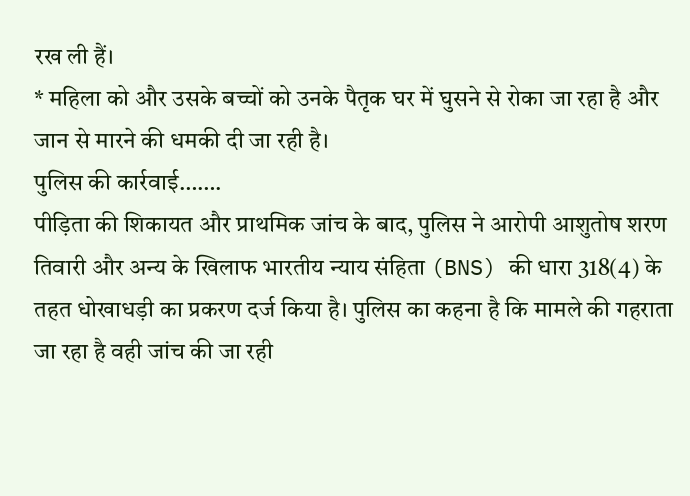रख ली हैं।
* महिला को और उसके बच्चों को उनके पैतृक घर में घुसने से रोका जा रहा है और जान से मारने की धमकी दी जा रही है।
पुलिस की कार्रवाई…….
पीड़िता की शिकायत और प्राथमिक जांच के बाद, पुलिस ने आरोपी आशुतोष शरण तिवारी और अन्य के खिलाफ भारतीय न्याय संहिता (BNS) की धारा 318(4) के तहत धोखाधड़ी का प्रकरण दर्ज किया है। पुलिस का कहना है कि मामले की गहराता जा रहा है वही जांच की जा रही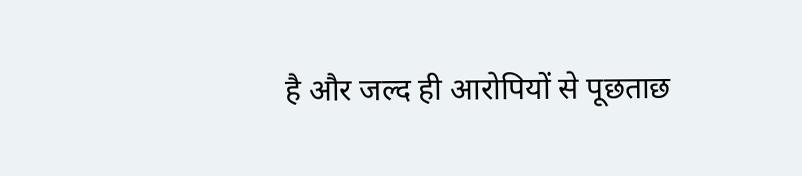है और जल्द ही आरोपियों से पूछताछ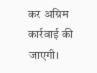कर अग्रिम कार्रवाई की जाएगी।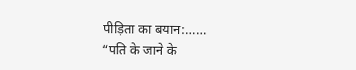पीड़िता का बयान:……
“पति के जाने के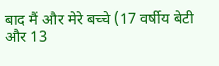बाद मैं और मेरे बच्चे (17 वर्षीय बेटी और 13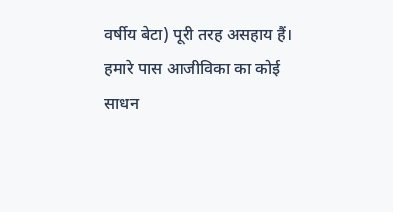वर्षीय बेटा) पूरी तरह असहाय हैं। हमारे पास आजीविका का कोई साधन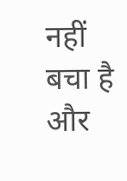नहीं बचा है और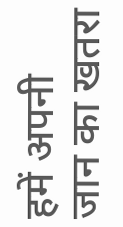हमें अपनी जान का खतरा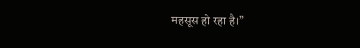महसूस हो रहा है।”